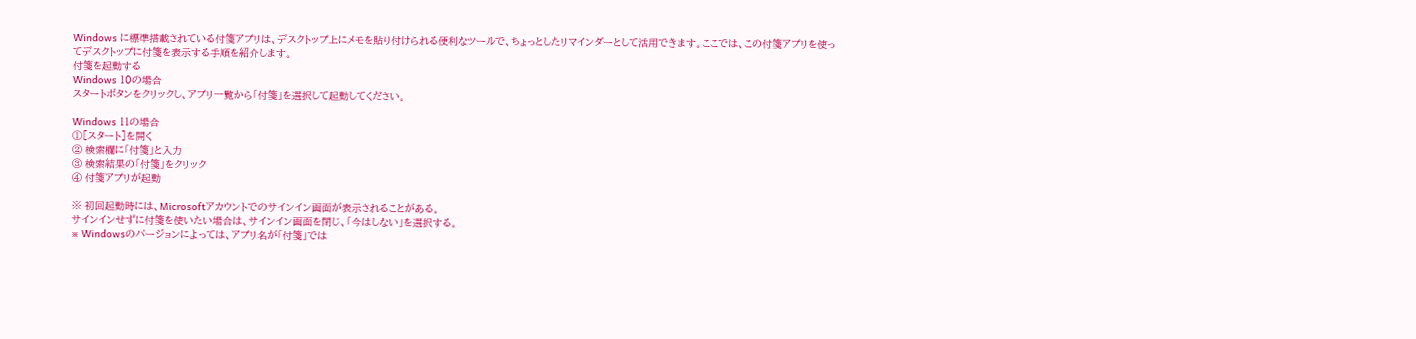Windows に標準搭載されている付箋アプリは、デスクトップ上にメモを貼り付けられる便利なツールで、ちょっとしたリマインダーとして活用できます。ここでは、この付箋アプリを使ってデスクトップに付箋を表示する手順を紹介します。
付箋を起動する
Windows 10の場合
スタートボタンをクリックし、アプリ一覧から「付箋」を選択して起動してください。

Windows 11の場合
①[スタート]を開く
② 検索欄に「付箋」と入力
③ 検索結果の「付箋」をクリック
④ 付箋アプリが起動

※ 初回起動時には、Microsoftアカウントでのサインイン画面が表示されることがある。
サインインせずに付箋を使いたい場合は、サインイン画面を閉じ、「今はしない」を選択する。
※ Windowsのバージョンによっては、アプリ名が「付箋」では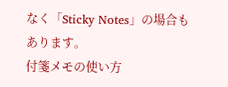なく「Sticky Notes」の場合もあります。
付箋メモの使い方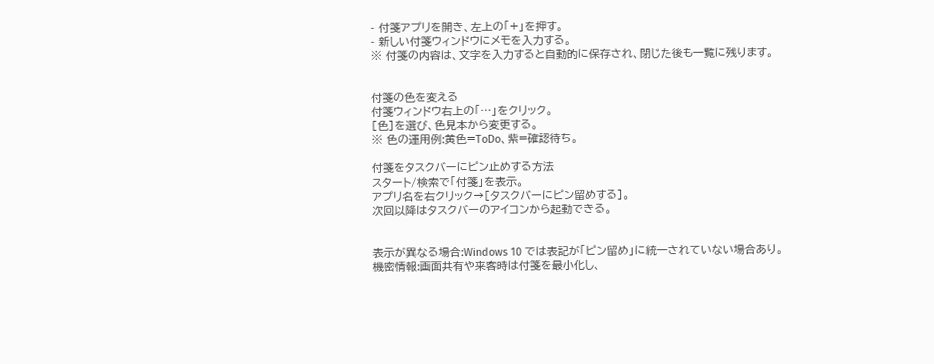- 付箋アプリを開き、左上の「+」を押す。
- 新しい付箋ウィンドウにメモを入力する。
※ 付箋の内容は、文字を入力すると自動的に保存され、閉じた後も一覧に残ります。


付箋の色を変える
付箋ウィンドウ右上の「…」をクリック。
[色]を選び、色見本から変更する。
※ 色の運用例:黄色=ToDo、紫=確認待ち。

付箋をタスクバーにピン止めする方法
スタート/検索で「付箋」を表示。
アプリ名を右クリック→[タスクバーにピン留めする]。
次回以降はタスクバーのアイコンから起動できる。


表示が異なる場合:Windows 10 では表記が「ピン留め」に統一されていない場合あり。
機密情報:画面共有や来客時は付箋を最小化し、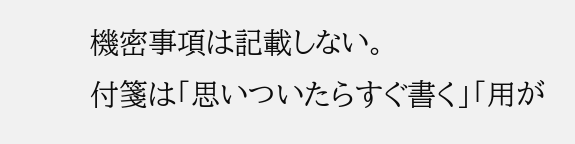機密事項は記載しない。
付箋は「思いついたらすぐ書く」「用が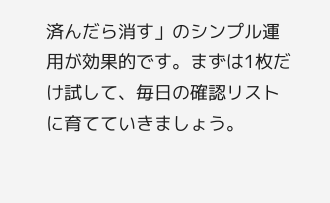済んだら消す」のシンプル運用が効果的です。まずは1枚だけ試して、毎日の確認リストに育てていきましょう。